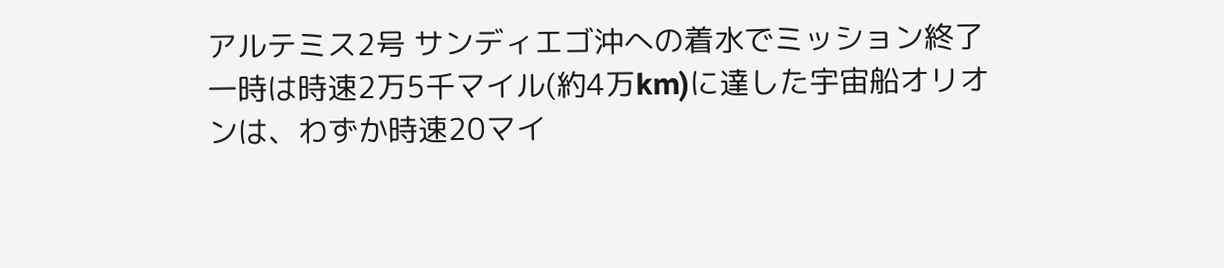アルテミス2号 サンディエゴ沖への着水でミッション終了
一時は時速2万5千マイル(約4万km)に達した宇宙船オリオンは、わずか時速20マイ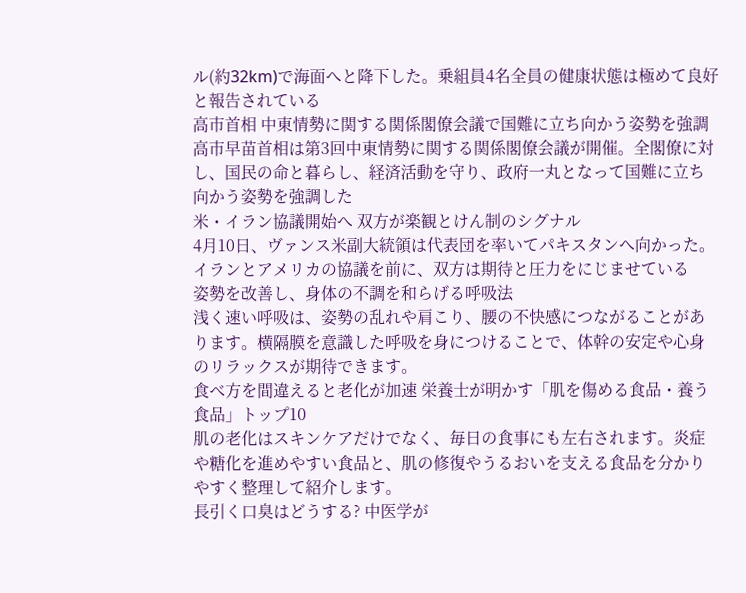ル(約32km)で海面へと降下した。乗組員4名全員の健康状態は極めて良好と報告されている
高市首相 中東情勢に関する関係閣僚会議で国難に立ち向かう姿勢を強調
高市早苗首相は第3回中東情勢に関する関係閣僚会議が開催。全閣僚に対し、国民の命と暮らし、経済活動を守り、政府一丸となって国難に立ち向かう姿勢を強調した
米・イラン協議開始へ 双方が楽観とけん制のシグナル
4月10日、ヴァンス米副大統領は代表団を率いてパキスタンへ向かった。イランとアメリカの協議を前に、双方は期待と圧力をにじませている
姿勢を改善し、身体の不調を和らげる呼吸法
浅く速い呼吸は、姿勢の乱れや肩こり、腰の不快感につながることがあります。横隔膜を意識した呼吸を身につけることで、体幹の安定や心身のリラックスが期待できます。
食べ方を間違えると老化が加速 栄養士が明かす「肌を傷める食品・養う食品」トップ10
肌の老化はスキンケアだけでなく、毎日の食事にも左右されます。炎症や糖化を進めやすい食品と、肌の修復やうるおいを支える食品を分かりやすく整理して紹介します。
長引く口臭はどうする? 中医学が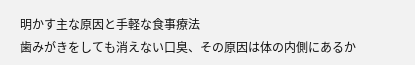明かす主な原因と手軽な食事療法
歯みがきをしても消えない口臭、その原因は体の内側にあるか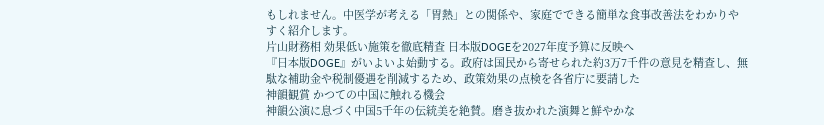もしれません。中医学が考える「胃熱」との関係や、家庭でできる簡単な食事改善法をわかりやすく紹介します。
片山財務相 効果低い施策を徹底精査 日本版DOGEを2027年度予算に反映へ
『日本版DOGE』がいよいよ始動する。政府は国民から寄せられた約3万7千件の意見を精査し、無駄な補助金や税制優遇を削減するため、政策効果の点検を各省庁に要請した
神韻観賞 かつての中国に触れる機会
神韻公演に息づく中国5千年の伝統美を絶賛。磨き抜かれた演舞と鮮やかな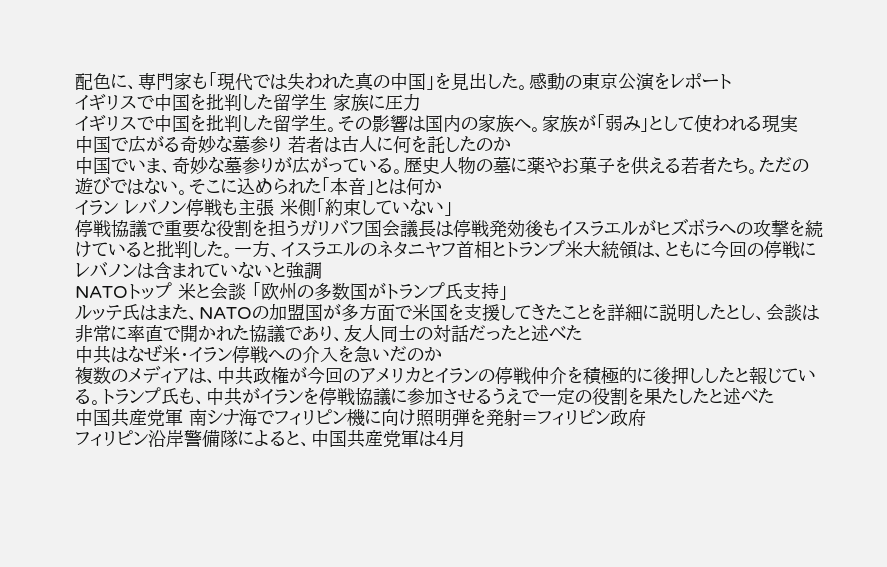配色に、専門家も「現代では失われた真の中国」を見出した。感動の東京公演をレポート
イギリスで中国を批判した留学生 家族に圧力
イギリスで中国を批判した留学生。その影響は国内の家族へ。家族が「弱み」として使われる現実
中国で広がる奇妙な墓参り 若者は古人に何を託したのか
中国でいま、奇妙な墓参りが広がっている。歴史人物の墓に薬やお菓子を供える若者たち。ただの遊びではない。そこに込められた「本音」とは何か
イラン レバノン停戦も主張 米側「約束していない」
停戦協議で重要な役割を担うガリバフ国会議長は停戦発効後もイスラエルがヒズボラへの攻撃を続けていると批判した。一方、イスラエルのネタニヤフ首相とトランプ米大統領は、ともに今回の停戦にレバノンは含まれていないと強調
NATOトップ 米と会談 「欧州の多数国がトランプ氏支持」
ルッテ氏はまた、NATOの加盟国が多方面で米国を支援してきたことを詳細に説明したとし、会談は非常に率直で開かれた協議であり、友人同士の対話だったと述べた
中共はなぜ米・イラン停戦への介入を急いだのか
複数のメディアは、中共政権が今回のアメリカとイランの停戦仲介を積極的に後押ししたと報じている。トランプ氏も、中共がイランを停戦協議に参加させるうえで一定の役割を果たしたと述べた
中国共産党軍 南シナ海でフィリピン機に向け照明弾を発射=フィリピン政府
フィリピン沿岸警備隊によると、中国共産党軍は4月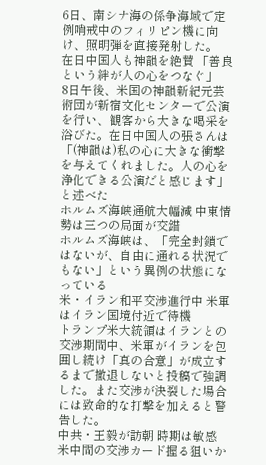6日、南シナ海の係争海域で定例哨戒中のフィリピン機に向け、照明弾を直接発射した。
在日中国人も神韻を絶賛 「善良という絆が人の心をつなぐ」
8日午後、米国の神韻新紀元芸術団が新宿文化センターで公演を行い、観客から大きな喝采を浴びた。在日中国人の張さんは「(神韻は)私の心に大きな衝撃を与えてくれました。人の心を浄化できる公演だと感じます」と述べた
ホルムズ海峡通航大幅減 中東情勢は三つの局面が交錯
ホルムズ海峡は、「完全封鎖ではないが、自由に通れる状況でもない」という異例の状態になっている
米・イラン和平交渉進行中 米軍はイラン国境付近で待機
トランプ米大統領はイランとの交渉期間中、米軍がイランを包囲し続け「真の合意」が成立するまで撤退しないと投稿で強調した。また交渉が決裂した場合には致命的な打撃を加えると警告した。
中共・王毅が訪朝 時期は敏感 米中間の交渉カード握る狙いか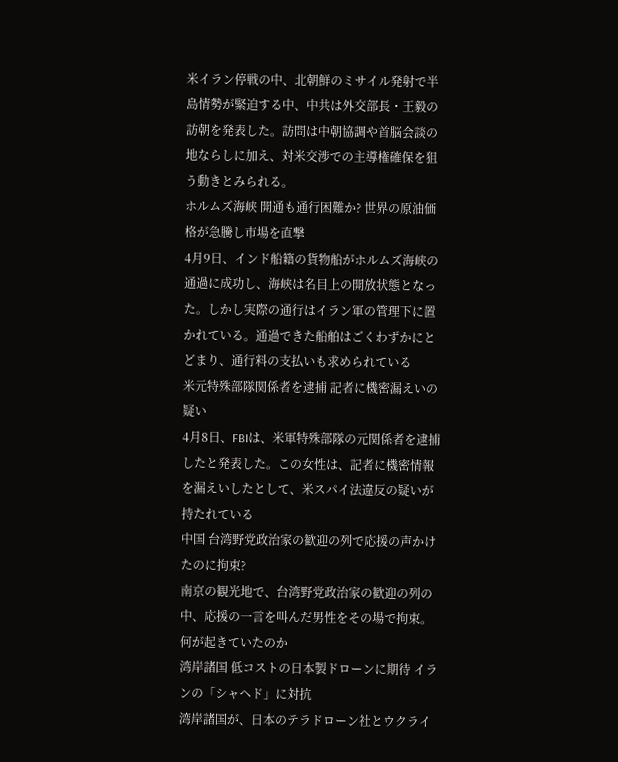米イラン停戦の中、北朝鮮のミサイル発射で半島情勢が緊迫する中、中共は外交部長・王毅の訪朝を発表した。訪問は中朝協調や首脳会談の地ならしに加え、対米交渉での主導権確保を狙う動きとみられる。
ホルムズ海峡 開通も通行困難か? 世界の原油価格が急騰し市場を直撃
4月9日、インド船籍の貨物船がホルムズ海峡の通過に成功し、海峡は名目上の開放状態となった。しかし実際の通行はイラン軍の管理下に置かれている。通過できた船舶はごくわずかにとどまり、通行料の支払いも求められている
米元特殊部隊関係者を逮捕 記者に機密漏えいの疑い
4月8日、FBIは、米軍特殊部隊の元関係者を逮捕したと発表した。この女性は、記者に機密情報を漏えいしたとして、米スパイ法違反の疑いが持たれている
中国 台湾野党政治家の歓迎の列で応援の声かけたのに拘束?
南京の観光地で、台湾野党政治家の歓迎の列の中、応援の一言を叫んだ男性をその場で拘束。何が起きていたのか
湾岸諸国 低コストの日本製ドローンに期待 イランの「シャヘド」に対抗
湾岸諸国が、日本のテラドローン社とウクライ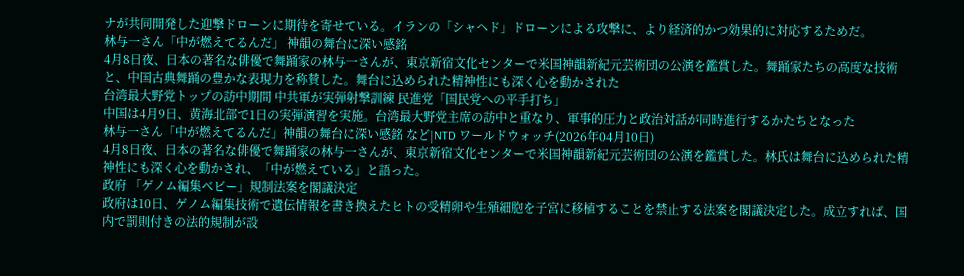ナが共同開発した迎撃ドローンに期待を寄せている。イランの「シャヘド」ドローンによる攻撃に、より経済的かつ効果的に対応するためだ。
林与一さん「中が燃えてるんだ」 神韻の舞台に深い感銘
4月8日夜、日本の著名な俳優で舞踊家の林与一さんが、東京新宿文化センターで米国神韻新紀元芸術団の公演を鑑賞した。舞踊家たちの高度な技術と、中国古典舞踊の豊かな表現力を称賛した。舞台に込められた精神性にも深く心を動かされた
台湾最大野党トップの訪中期間 中共軍が実弾射撃訓練 民進党「国民党への平手打ち」
中国は4月9日、黄海北部で1日の実弾演習を実施。台湾最大野党主席の訪中と重なり、軍事的圧力と政治対話が同時進行するかたちとなった
林与一さん「中が燃えてるんだ」神韻の舞台に深い感銘 など|NTD ワールドウォッチ(2026年04月10日)
4月8日夜、日本の著名な俳優で舞踊家の林与一さんが、東京新宿文化センターで米国神韻新紀元芸術団の公演を鑑賞した。林氏は舞台に込められた精神性にも深く心を動かされ、「中が燃えている」と語った。
政府 「ゲノム編集ベビー」規制法案を閣議決定
政府は10日、ゲノム編集技術で遺伝情報を書き換えたヒトの受精卵や生殖細胞を子宮に移植することを禁止する法案を閣議決定した。成立すれば、国内で罰則付きの法的規制が設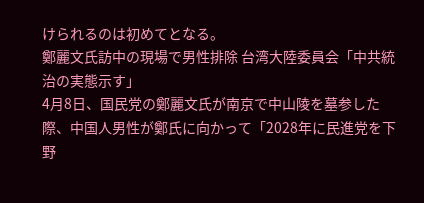けられるのは初めてとなる。
鄭麗文氏訪中の現場で男性排除 台湾大陸委員会「中共統治の実態示す」
4月8日、国民党の鄭麗文氏が南京で中山陵を墓参した際、中国人男性が鄭氏に向かって「2028年に民進党を下野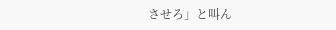させろ」と叫ん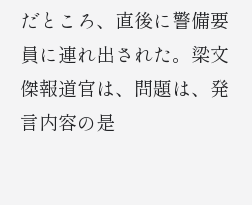だところ、直後に警備要員に連れ出された。梁文傑報道官は、問題は、発言内容の是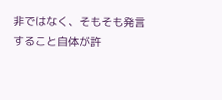非ではなく、そもそも発言すること自体が許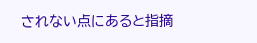されない点にあると指摘